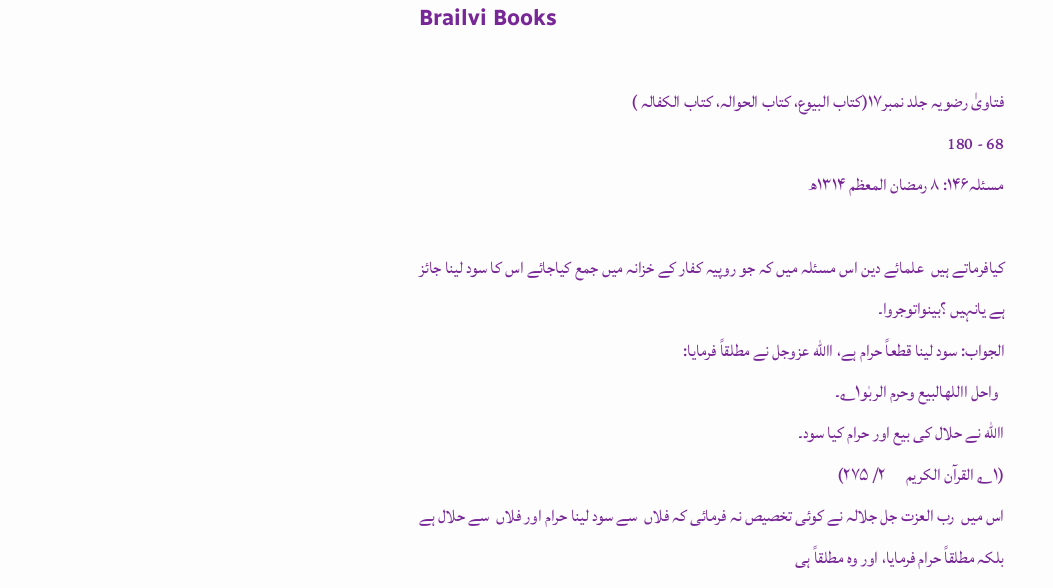Brailvi Books

فتاویٰ رضویہ جلد نمبر۱۷(کتاب البیوع، کتاب الحوالہ، کتاب الکفالہ )
68 - 180
مسئلہ۱۴۶: ۸ رمضان المعظم ۱۳۱۴ھ

کیافرماتے ہیں  علمائے دین اس مسئلہ میں کہ جو روپیہ کفار کے خزانہ میں جمع کیاجائے اس کا سود لینا جائز ہے یانہیں ؟بینواتوجروا۔
الجواب: سود لینا قطعاً حرام ہے، االله عزوجل نے مطلقاً فرمایا:
  واحل االلهالبیع وحرم الربٰو۱؎۔
االله نے حلال کی بیع اور حرام کیا سود۔
(۱؎ القرآن الکریم      ۲/ ۲۷۵)
اس میں  رب العزت جل جلالہ نے کوئی تخصیص نہ فرمائی کہ فلاں  سے سود لینا حرام اور فلاں  سے حلال ہے بلکہ مطلقاً حرام فرمایا، اور وہ مطلقاً ہی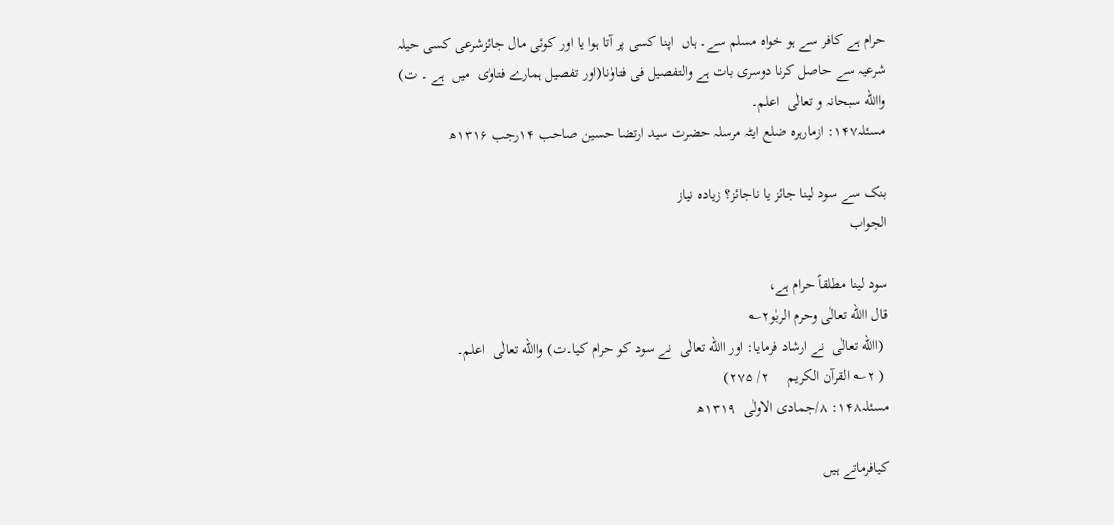حرام ہے کافر سے ہو خواہ مسلم سے۔ ہاں  اپنا کسی پر آتا ہوا یا اور کوئی مال جائزشرعی کسی حیلہ شرعیہ سے حاصل کرنا دوسری بات ہے والتفصیل فی فتاوٰنا(اور تفصیل ہمارے فتاوٰی  میں  ہے ۔ ت) واالله سبحانہ و تعالٰی  اعلم۔
مسئلہ۱۴۷: ازمارہرہ ضلع ایٹہ مرسلہ حضرت سید ارتضا حسین صاحب ۱۴رجب ۱۳۱۶ھ

بنک سے سود لینا جائز یا ناجائز؟ زیادہ نیاز
الجواب

سود لینا مطلقاً حرام ہے،
قال االله تعالٰی وحرم الربٰو۲؎
 (االله تعالٰی  نے ارشاد فرمایا: اور االله تعالٰی  نے سود کو حرام کیا۔ت) واالله تعالٰی  اعلم۔
 ( ۲؎ القرآن الکریم     ۲/ ۲۷۵)
مسئلہ۱۴۸: ۸/جمادی الاولٰی  ۱۳۱۹ھ

کیافرماتے ہیں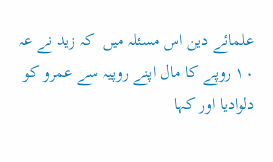علمائے دین اس مسئلہ میں  کہ زید نے عہ ۱۰ روپے کا مال اپنے روپیہ سے عمرو کو دلوادیا اور کہا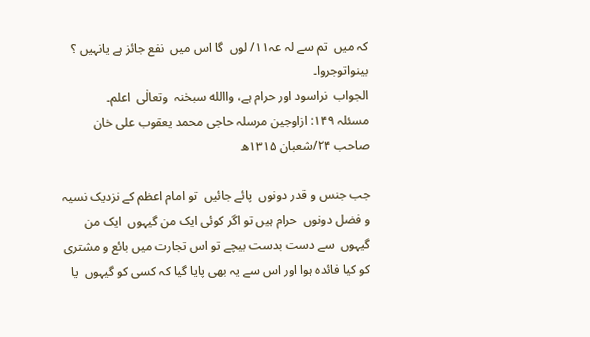کہ میں  تم سے لہ عہ۱۱/ لوں  گا اس میں  نفع جائز ہے یانہیں ؟ بینواتوجروا۔
الجواب  نراسود اور حرام ہے، واالله سبحٰنہ  وتعالٰی  اعلم۔
مسئلہ ۱۴۹: ازاوجین مرسلہ حاجی محمد یعقوب علی خان صاحب ۲۴/شعبان ۱۳۱۵ھ

جب جنس و قدر دونوں  پائے جائیں  تو امام اعظم کے نزدیک نسیہ و فضل دونوں  حرام ہیں تو اگر کوئی ایک من گیہوں  ایک من گیہوں  سے دست بدست بیچے تو اس تجارت میں بائع و مشتری کو کیا فائدہ ہوا اور اس سے یہ بھی پایا گیا کہ کسی کو گیہوں  یا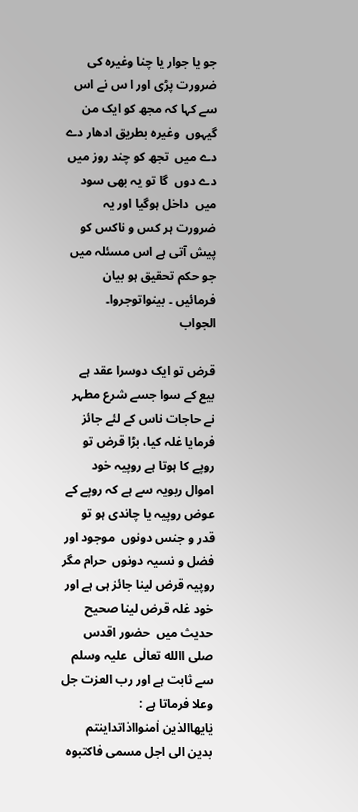جو یا جوار یا چنا وغیرہ کی ضرورت پڑی اور ا س نے اس سے کہا کہ مجھ کو ایک من گیہوں  وغیرہ بطریق ادھار دے دے میں  تجھ کو چند روز میں  دے دوں  گا تو یہ بھی سود میں  داخل ہوگیا اور یہ ضرورت ہر کس و ناکس کو پیش آتی ہے اس مسئلہ میں  جو حکم تحقیق ہو بیان فرمائیں ۔ بینواتوجروا۔
الجواب

قرض تو ایک دوسرا عقد ہے بیع کے سوا جسے شرع مطہر نے حاجات ناس کے لئے جائز فرمایا غلہ کیا، بڑا قرض تو روپے کا ہوتا ہے روپیہ خود اموال ربویہ سے ہے کہ روپے کے عوض روپیہ یا چاندی ہو تو قدر و جنس دونوں  موجود اور فضل و نسیہ دونوں  حرام مگر روپیہ قرض لینا جائز ہی ہے اور خود غلہ قرض لینا صحیح حدیث میں  حضور اقدس صلی االله تعالٰی  علیہ وسلم سے ثابت ہے اور رب العزت جل وعلا فرماتا ہے :
یٰایھاالذین اٰمنوااذاتداینتم بدین الی اجل مسمی فاکتبوہ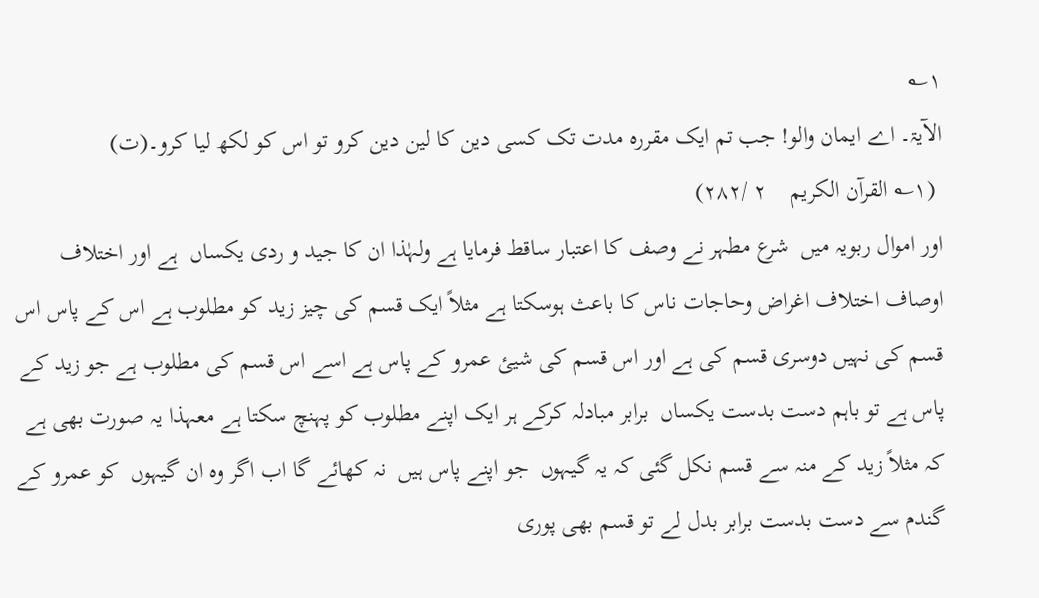۱؎
الآیۃ۔ اے ایمان والو! جب تم ایک مقررہ مدت تک کسی دین کا لین دین کرو تو اس کو لکھ لیا کرو۔(ت)
 (۱؎ القرآن الکریم    ۲ /۲۸۲)
اور اموال ربویہ میں  شرع مطہر نے وصف کا اعتبار ساقط فرمایا ہے ولہٰذا ان کا جید و ردی یکساں  ہے اور اختلاف اوصاف اختلاف اغراض وحاجات ناس کا باعث ہوسکتا ہے مثلاً ایک قسم کی چیز زید کو مطلوب ہے اس کے پاس اس قسم کی نہیں دوسری قسم کی ہے اور اس قسم کی شیئ عمرو کے پاس ہے اسے اس قسم کی مطلوب ہے جو زید کے پاس ہے تو باہم دست بدست یکساں  برابر مبادلہ کرکے ہر ایک اپنے مطلوب کو پہنچ سکتا ہے معہذا یہ صورت بھی ہے کہ مثلاً زید کے منہ سے قسم نکل گئی کہ یہ گیہوں  جو اپنے پاس ہیں  نہ کھائے گا اب اگر وہ ان گیہوں  کو عمرو کے گندم سے دست بدست برابر بدل لے تو قسم بھی پوری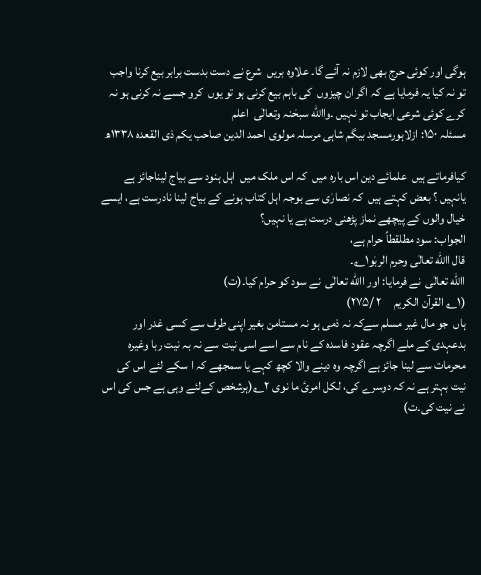ہوگی اور کوئی حرج بھی لازم نہ آئے گا۔ علاوہ بریں  شرع نے دست بدست برابر بیع کرنا واجب تو نہ کیا یہ فرمایا ہے کہ اگر ان چیزوں  کی باہم بیع کرنی ہو تو یوں  کرو جسے نہ کرنی ہو نہ کرے کوئی شرعی ایجاب تو نہیں ۔واالله سبحٰنہ وتعالٰی  اعلم
مسئلہ ۱۵۰: ازلاہورمسجد بیگم شاہی مرسلہ مولوی احمد الدین صاحب یکم ذی القعدہ ۱۳۳۸ھ

کیافرماتے ہیں  علمائے دین اس بارہ میں  کہ اس ملک میں  اہل ہنود سے بیاج لیناجائز ہے یانہیں ؟ بعض کہتے ہیں  کہ نصارٰی سے بوجہ اہل کتاب ہونے کے بیاج لینا نادرست ہے، ایسے خیال والوں کے پیچھے نماز پڑھنی درست ہے یا نہیں؟
الجواب: سود مطلقطاً حرام ہے،
قال االله تعالٰی وحرم الربٰو۱؎۔
االله تعالٰی  نے فرمایا: اور االله تعالٰی  نے سود کو حرام کیا۔(ت)
(۱؎ القرآن الکریم     ۲ /۲۷۵)
ہاں  جو مال غیر مسلم سےکہ نہ ذمی ہو نہ مستامن بغیر اپنی طرف سے کسی غدر اور بدعہدی کے ملے اگرچہ عقود فاسدہ کے نام سے اسے اسی نیت سے نہ بہ نیت ربا وغیرہ محرمات سے لینا جائز ہے اگرچہ وہ دینے والا کچھ کہے یا سمجھے کہ ا سکے لئے اس کی نیت بہتر ہے نہ کہ دوسرے کی، لکل امرئ ما نوی ۲؎(ہرشخص کےلئے وہی ہے جس کی اس نے نیت کی۔ت)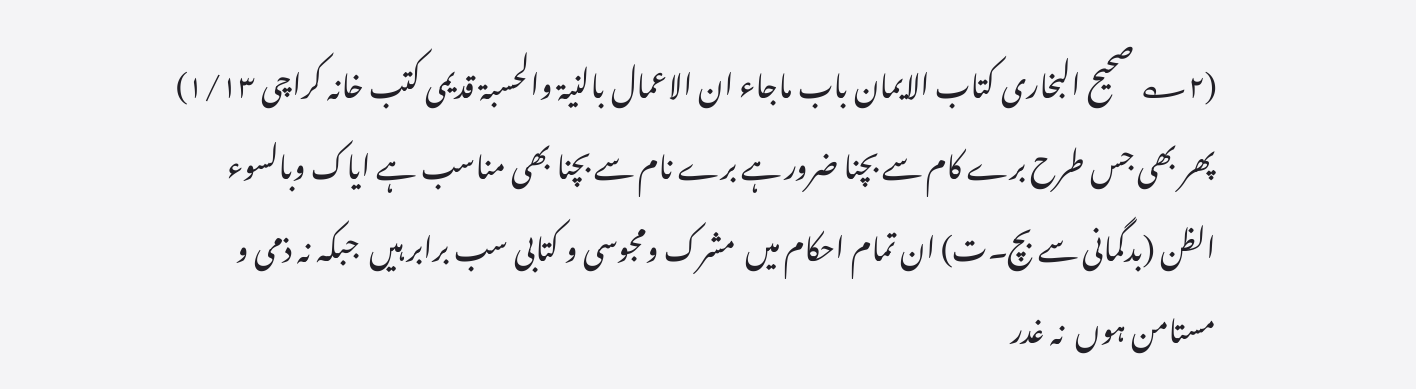(۲؎ صحیح البخاری کتاب الایمان باب ماجاء ان الاعمال بالنیۃ والحسبۃ قدیمی کتب خانہ کراچی ۱/۱۳)
پھر بھی جس طرح برے کام سے بچنا ضرور ہے برے نام سے بچنا بھی مناسب ہے ایاک وبالسوء الظن (بدگمانی سے بچ۔ت) ان تمام احکام میں  مشرک ومجوسی و کتابی سب برابر ہیں  جبکہ نہ ذمی و مستامن ہوں  نہ غدر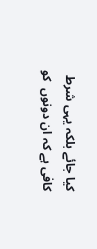کیا جائے بلکہ یہی شرط کافی ہے کہ ان دونوں  کو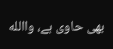بھی حاوی ہے، واالله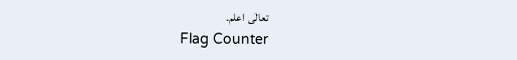تعالٰی  اعلم۔
Flag Counter